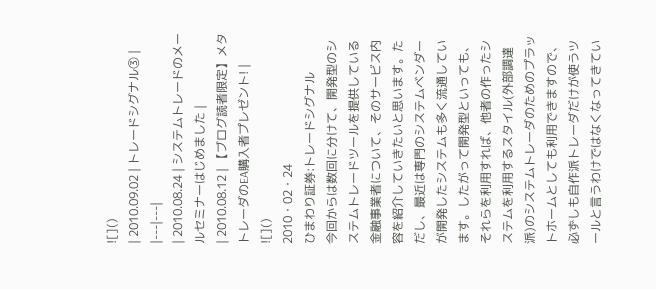![]()
| 2010.09.02 | トレードシグナル③ |
|---|---|
| 2010.08.24 | システムトレードのメールセミナーはじめました |
| 2010.08.12 | 【ブログ読者限定】メタトレーダのEA購入者プレゼント! |
![]()
2010・02・24
ひまわり証券:トレードシグナル
今回からは数回に分けて、開発型のシステムトレードツールを提供している金融事業者について、そのサービス内容を紹介していきたいと思います。ただし、最近は専門のシステムベンダーが開発したシステムも多く流通しています。したがって開発型といっても、それらを利用すれば、他者の作ったシステムを利用するスタイル(外部調達派)のシステムトレーダのためのプラットホームとしても利用できますので、必ずしも自作派トレーダだけが使うツールと言うわけではなくなってきてい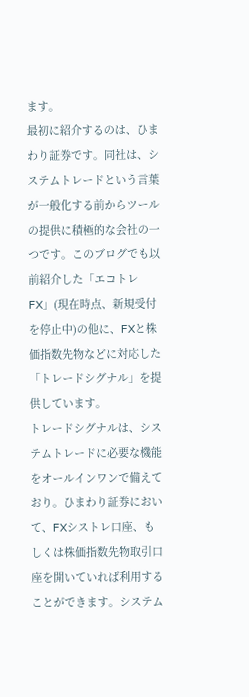ます。
最初に紹介するのは、ひまわり証券です。同社は、システムトレードという言葉が一般化する前からツールの提供に積極的な会社の一つです。このブログでも以前紹介した「エコトレFX」(現在時点、新規受付を停止中)の他に、FXと株価指数先物などに対応した「トレードシグナル」を提供しています。
トレードシグナルは、システムトレードに必要な機能をオールインワンで備えており。ひまわり証券において、FXシストレ口座、もしくは株価指数先物取引口座を開いていれば利用することができます。システム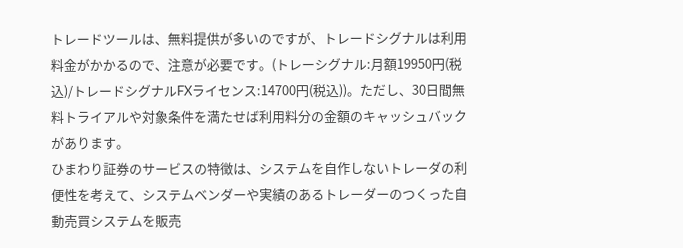トレードツールは、無料提供が多いのですが、トレードシグナルは利用料金がかかるので、注意が必要です。(トレーシグナル:月額19950円(税込)/トレードシグナルFXライセンス:14700円(税込))。ただし、30日間無料トライアルや対象条件を満たせば利用料分の金額のキャッシュバックがあります。
ひまわり証券のサービスの特徴は、システムを自作しないトレーダの利便性を考えて、システムベンダーや実績のあるトレーダーのつくった自動売買システムを販売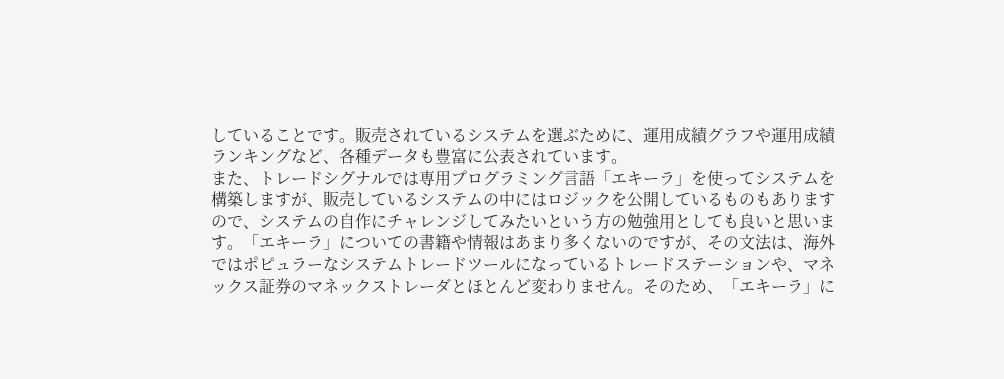していることです。販売されているシステムを選ぶために、運用成績グラフや運用成績ランキングなど、各種データも豊富に公表されています。
また、トレードシグナルでは専用プログラミング言語「エキーラ」を使ってシステムを構築しますが、販売しているシステムの中にはロジックを公開しているものもありますので、システムの自作にチャレンジしてみたいという方の勉強用としても良いと思います。「エキーラ」についての書籍や情報はあまり多くないのですが、その文法は、海外ではポピュラーなシステムトレードツールになっているトレードステーションや、マネックス証券のマネックストレーダとほとんど変わりません。そのため、「エキーラ」に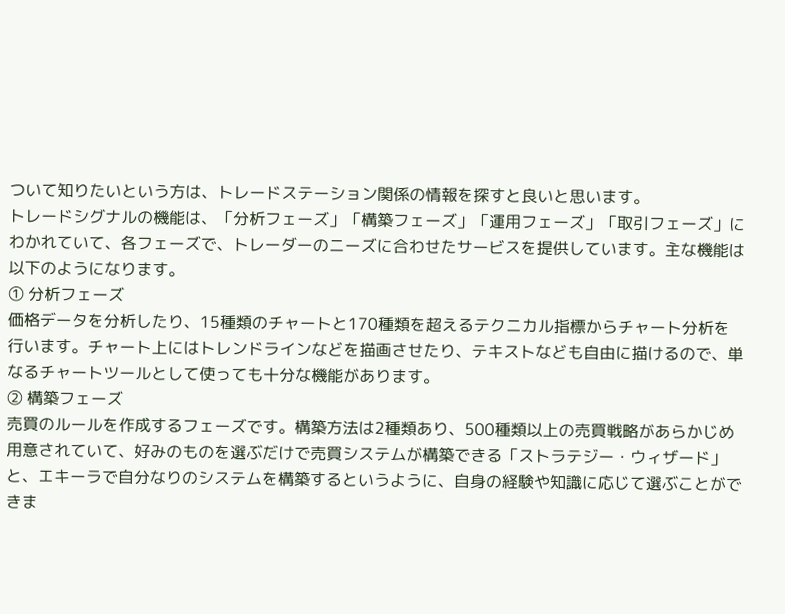ついて知りたいという方は、トレードステーション関係の情報を探すと良いと思います。
トレードシグナルの機能は、「分析フェーズ」「構築フェーズ」「運用フェーズ」「取引フェーズ」にわかれていて、各フェーズで、トレーダーのニーズに合わせたサービスを提供しています。主な機能は以下のようになります。
① 分析フェーズ
価格データを分析したり、15種類のチャートと170種類を超えるテクニカル指標からチャート分析を行います。チャート上にはトレンドラインなどを描画させたり、テキストなども自由に描けるので、単なるチャートツールとして使っても十分な機能があります。
② 構築フェーズ
売買のルールを作成するフェーズです。構築方法は2種類あり、500種類以上の売買戦略があらかじめ用意されていて、好みのものを選ぶだけで売買システムが構築できる「ストラテジー・ウィザード」と、エキーラで自分なりのシステムを構築するというように、自身の経験や知識に応じて選ぶことができま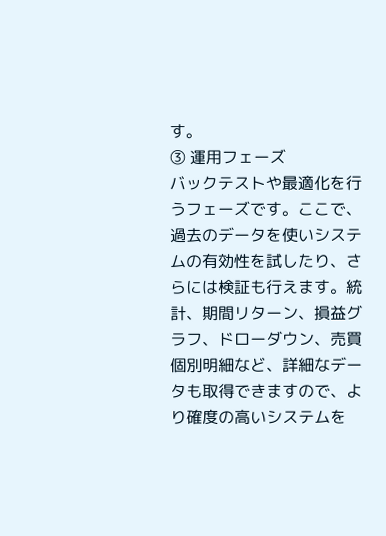す。
③ 運用フェーズ
バックテストや最適化を行うフェーズです。ここで、過去のデータを使いシステムの有効性を試したり、さらには検証も行えます。統計、期間リターン、損益グラフ、ドローダウン、売買個別明細など、詳細なデータも取得できますので、より確度の高いシステムを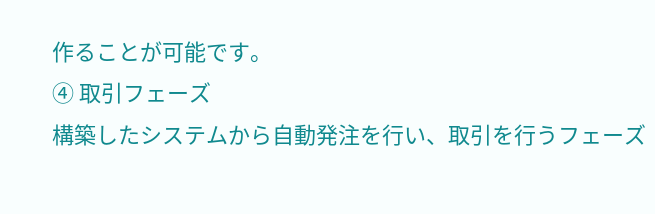作ることが可能です。
④ 取引フェーズ
構築したシステムから自動発注を行い、取引を行うフェーズ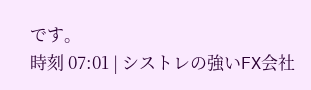です。
時刻 07:01 | シストレの強いFX会社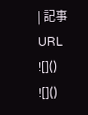| 記事URL
![]()
![]()